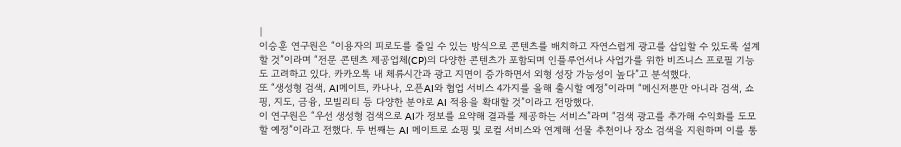|
이승훈 연구원은 “이용자의 피로도를 줄일 수 있는 방식으로 콘텐츠를 배치하고 자연스럽게 광고를 삽입할 수 있도록 설계할 것”이라며 “전문 콘텐츠 제공업체(CP)의 다양한 콘텐츠가 포함되며 인플루언서나 사업가를 위한 비즈니스 프로필 기능도 고려하고 있다. 카카오톡 내 체류시간과 광고 지면이 증가하면서 외형 성장 가능성이 높다”고 분석했다.
또 “생성형 검색, AI메이트, 카나나, 오픈AI와 협업 서비스 4가지를 올해 출시할 예정”이라며 “메신저뿐만 아니라 검색, 쇼핑, 지도, 금융, 모빌리티 등 다양한 분야로 AI 적용을 확대할 것”이라고 전망했다.
이 연구원은 “우선 생성형 검색으로 AI가 정보를 요약해 결과를 제공하는 서비스”라며 “검색 광고를 추가해 수익화를 도모할 예정”이라고 전했다. 두 번째는 AI 메이트로 쇼핑 및 로컬 서비스와 연계해 선물 추천이나 장소 검색을 지원하며 이를 통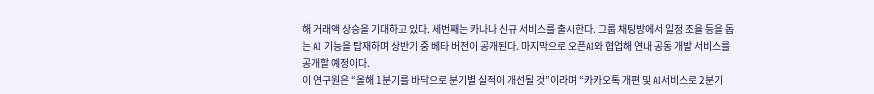해 거래액 상승을 기대하고 있다. 세번째는 카나나 신규 서비스를 출시한다. 그룹 채팅방에서 일정 조율 등을 돕는 AI 기능을 탑재하며 상반기 중 베타 버전이 공개된다. 마지막으로 오픈AI와 협업해 연내 공동 개발 서비스를 공개할 예정이다.
이 연구원은 “올해 1분기를 바닥으로 분기별 실적이 개선될 것”이라며 “카카오톡 개편 및 AI서비스로 2분기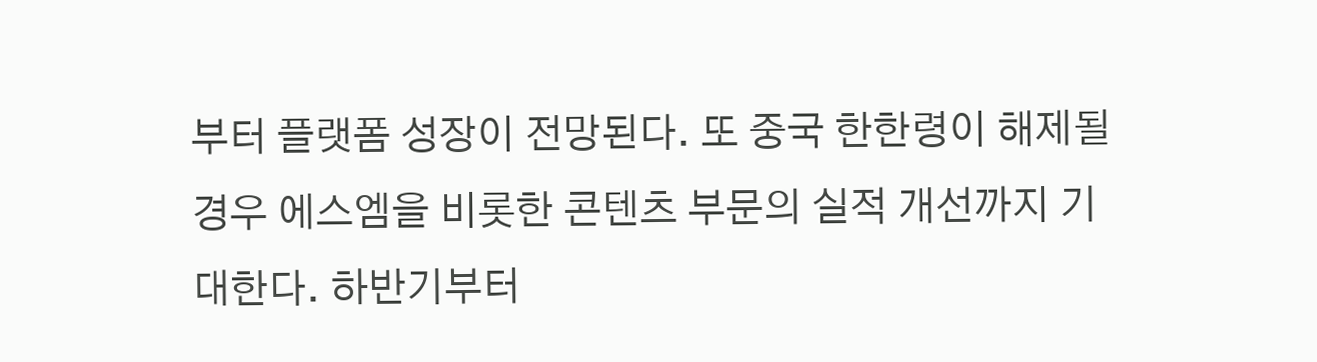부터 플랫폼 성장이 전망된다. 또 중국 한한령이 해제될 경우 에스엠을 비롯한 콘텐츠 부문의 실적 개선까지 기대한다. 하반기부터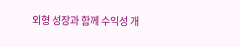외형 성장과 함께 수익성 개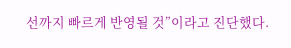선까지 빠르게 반영될 것”이라고 진단했다.